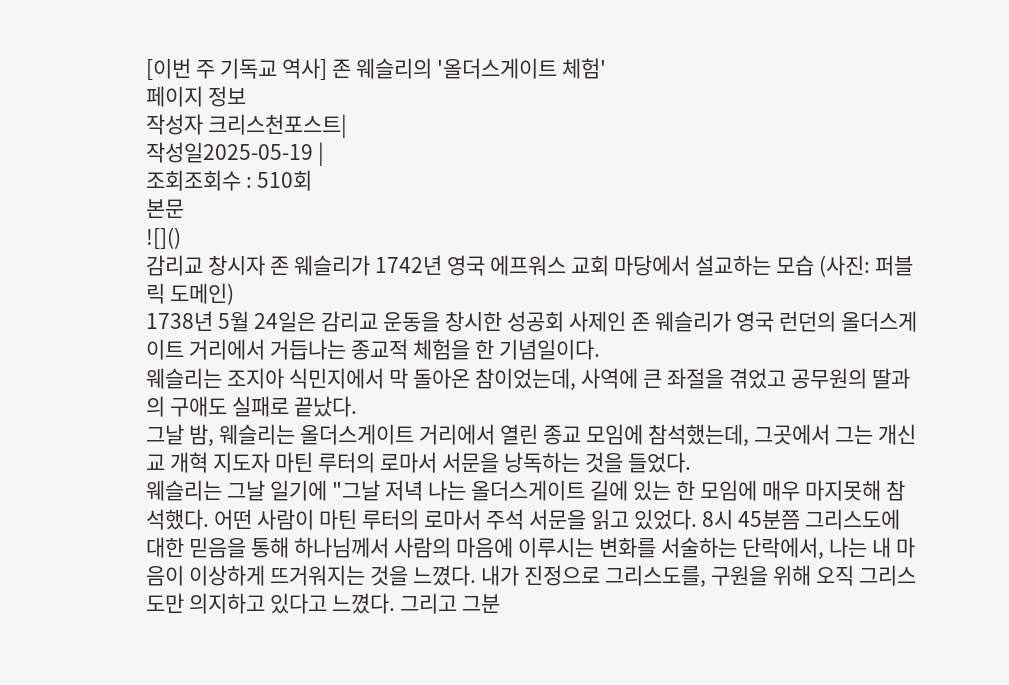[이번 주 기독교 역사] 존 웨슬리의 '올더스게이트 체험'
페이지 정보
작성자 크리스천포스트|
작성일2025-05-19 |
조회조회수 : 510회
본문
![]()
감리교 창시자 존 웨슬리가 1742년 영국 에프워스 교회 마당에서 설교하는 모습 (사진: 퍼블릭 도메인)
1738년 5월 24일은 감리교 운동을 창시한 성공회 사제인 존 웨슬리가 영국 런던의 올더스게이트 거리에서 거듭나는 종교적 체험을 한 기념일이다.
웨슬리는 조지아 식민지에서 막 돌아온 참이었는데, 사역에 큰 좌절을 겪었고 공무원의 딸과의 구애도 실패로 끝났다.
그날 밤, 웨슬리는 올더스게이트 거리에서 열린 종교 모임에 참석했는데, 그곳에서 그는 개신교 개혁 지도자 마틴 루터의 로마서 서문을 낭독하는 것을 들었다.
웨슬리는 그날 일기에 "그날 저녁 나는 올더스게이트 길에 있는 한 모임에 매우 마지못해 참석했다. 어떤 사람이 마틴 루터의 로마서 주석 서문을 읽고 있었다. 8시 45분쯤 그리스도에 대한 믿음을 통해 하나님께서 사람의 마음에 이루시는 변화를 서술하는 단락에서, 나는 내 마음이 이상하게 뜨거워지는 것을 느꼈다. 내가 진정으로 그리스도를, 구원을 위해 오직 그리스도만 의지하고 있다고 느꼈다. 그리고 그분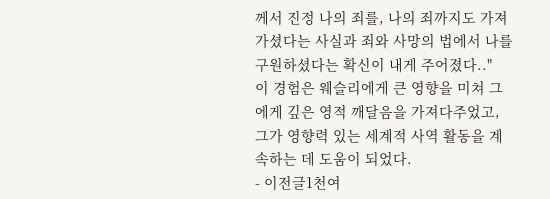께서 진정 나의 죄를, 나의 죄까지도 가져가셨다는 사실과 죄와 사망의 법에서 나를 구원하셨다는 확신이 내게 주어졌다.."
이 경험은 웨슬리에게 큰 영향을 미쳐 그에게 깊은 영적 깨달음을 가져다주었고, 그가 영향력 있는 세계적 사역 활동을 계속하는 데 도움이 되었다.
- 이전글1천여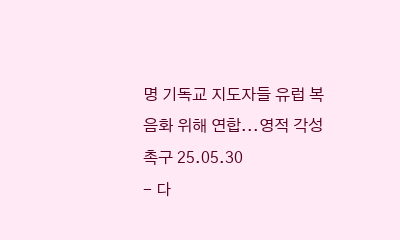명 기독교 지도자들 유럽 복음화 위해 연합...영적 각성 촉구 25.05.30
- 다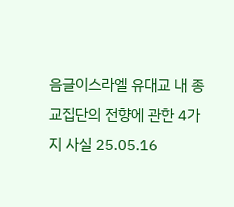음글이스라엘 유대교 내 종교집단의 전향에 관한 4가지 사실 25.05.16